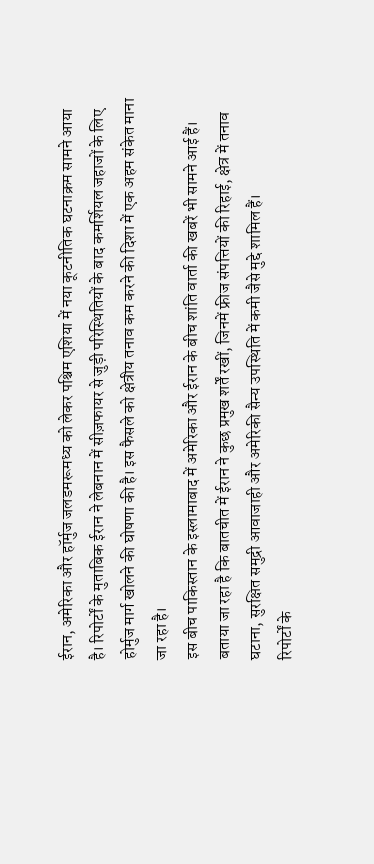ईरान, अमेरिका और हॉर्मुज जलडमरूमध्य को लेकर पश्चिम एशिया में नया कूटनीतिक घटनाक्रम सामने आया है। रिपोर्टों के मुताबिक ईरान ने लेबनान में सीज़फायर से जुड़ी परिस्थितियों के बाद कमर्शियल जहाजों के लिए होर्मुज मार्ग खोलने की घोषणा की है। इस फैसले को क्षेत्रीय तनाव कम करने की दिशा में एक अहम संकेत माना जा रहा है।
इस बीच पाकिस्तान के इस्लामाबाद में अमेरिका और ईरान के बीच शांति वार्ता की खबरें भी सामने आई हैं। बताया जा रहा है कि बातचीत में ईरान ने कुछ प्रमुख शर्तें रखीं, जिनमें फ्रीज संपत्तियों की रिहाई, क्षेत्र में तनाव घटाना, सुरक्षित समुद्री आवाजाही और अमेरिकी सैन्य उपस्थिति में कमी जैसे मुद्दे शामिल हैं।
रिपोर्टों के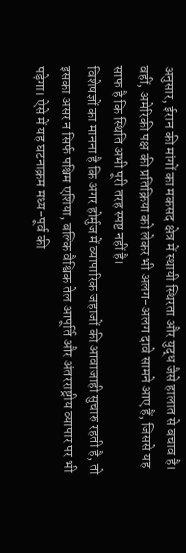अनुसार, ईरान की मांगों का मकसद क्षेत्र में स्थायी स्थिरता और युद्ध जैसे हालात से बचाव है। वहीं, अमेरिकी पक्ष की प्रतिक्रिया को लेकर भी अलग-अलग दावे सामने आए हैं, जिससे यह साफ है कि स्थिति अभी पूरी तरह स्पष्ट नहीं है।
विशेषज्ञों का मानना है कि अगर होर्मुज में व्यापारिक जहाजों की आवाजाही सुचारु रहती है, तो इसका असर न सिर्फ पश्चिम एशिया, बल्कि वैश्विक तेल आपूर्ति और अंतरराष्ट्रीय व्यापार पर भी पड़ेगा। ऐसे में यह घटनाक्रम मध्य-पूर्व की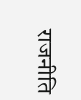राजनीति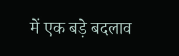में एक बड़े बदलाव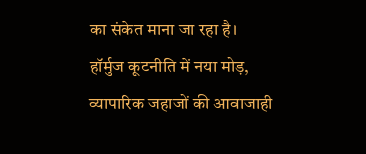का संकेत माना जा रहा है।
हॉर्मुज कूटनीति में नया मोड़, व्यापारिक जहाजों की आवाजाही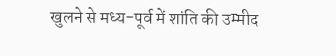खुलने से मध्य-पूर्व में शांति की उम्मीद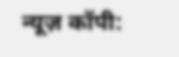न्यूज़ कॉपी: